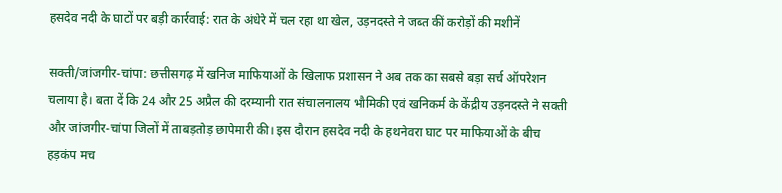हसदेव नदी के घाटों पर बड़ी कार्रवाई: रात के अंधेरे में चल रहा था खेल, उड़नदस्ते ने जब्त कीं करोड़ों की मशीनें

सक्ती/जांजगीर-चांपा: छत्तीसगढ़ में खनिज माफियाओं के खिलाफ प्रशासन ने अब तक का सबसे बड़ा सर्च ऑपरेशन चलाया है। बता दें कि 24 और 25 अप्रैल की दरम्यानी रात संचालनालय भौमिकी एवं खनिकर्म के केंद्रीय उड़नदस्ते ने सक्ती और जांजगीर-चांपा जिलों में ताबड़तोड़ छापेमारी की। इस दौरान हसदेव नदी के हथनेवरा घाट पर माफियाओं के बीच हड़कंप मच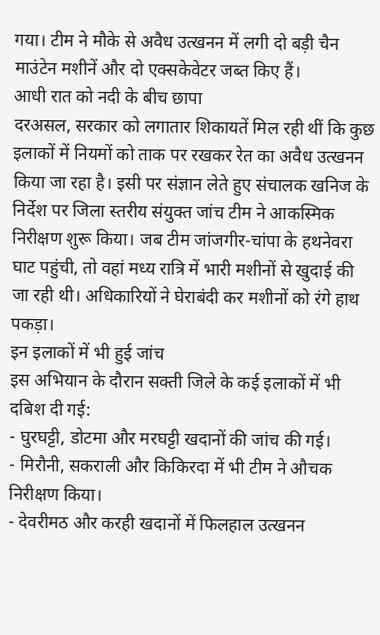गया। टीम ने मौके से अवैध उत्खनन में लगी दो बड़ी चैन माउंटेन मशीनें और दो एक्सकेवेटर जब्त किए हैं।
आधी रात को नदी के बीच छापा
दरअसल, सरकार को लगातार शिकायतें मिल रही थीं कि कुछ इलाकों में नियमों को ताक पर रखकर रेत का अवैध उत्खनन किया जा रहा है। इसी पर संज्ञान लेते हुए संचालक खनिज के निर्देश पर जिला स्तरीय संयुक्त जांच टीम ने आकस्मिक निरीक्षण शुरू किया। जब टीम जांजगीर-चांपा के हथनेवरा घाट पहुंची, तो वहां मध्य रात्रि में भारी मशीनों से खुदाई की जा रही थी। अधिकारियों ने घेराबंदी कर मशीनों को रंगे हाथ पकड़ा।
इन इलाकों में भी हुई जांच
इस अभियान के दौरान सक्ती जिले के कई इलाकों में भी दबिश दी गई:
- घुरघट्टी, डोटमा और मरघट्टी खदानों की जांच की गई।
- मिरौनी, सकराली और किकिरदा में भी टीम ने औचक निरीक्षण किया।
- देवरीमठ और करही खदानों में फिलहाल उत्खनन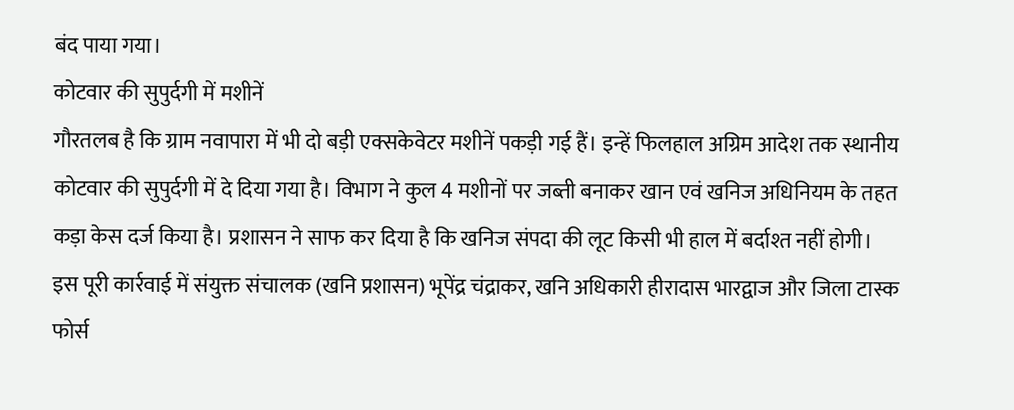बंद पाया गया।
कोटवार की सुपुर्दगी में मशीनें
गौरतलब है कि ग्राम नवापारा में भी दो बड़ी एक्सकेवेटर मशीनें पकड़ी गई हैं। इन्हें फिलहाल अग्रिम आदेश तक स्थानीय कोटवार की सुपुर्दगी में दे दिया गया है। विभाग ने कुल 4 मशीनों पर जब्ती बनाकर खान एवं खनिज अधिनियम के तहत कड़ा केस दर्ज किया है। प्रशासन ने साफ कर दिया है कि खनिज संपदा की लूट किसी भी हाल में बर्दाश्त नहीं होगी।
इस पूरी कार्रवाई में संयुक्त संचालक (खनि प्रशासन) भूपेंद्र चंद्राकर, खनि अधिकारी हीरादास भारद्वाज और जिला टास्क फोर्स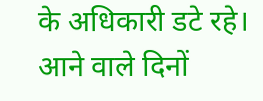के अधिकारी डटे रहे। आने वाले दिनों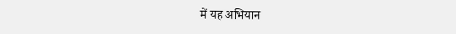में यह अभियान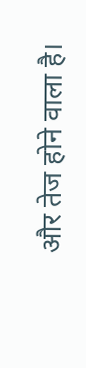और तेज होने वाला है।